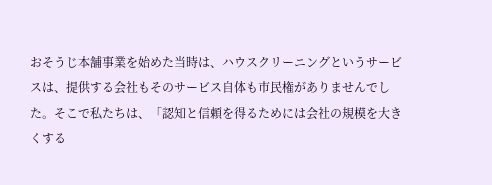おそうじ本舗事業を始めた当時は、ハウスクリーニングというサービスは、提供する会社もそのサービス自体も市民権がありませんでした。そこで私たちは、「認知と信頼を得るためには会社の規模を大きくする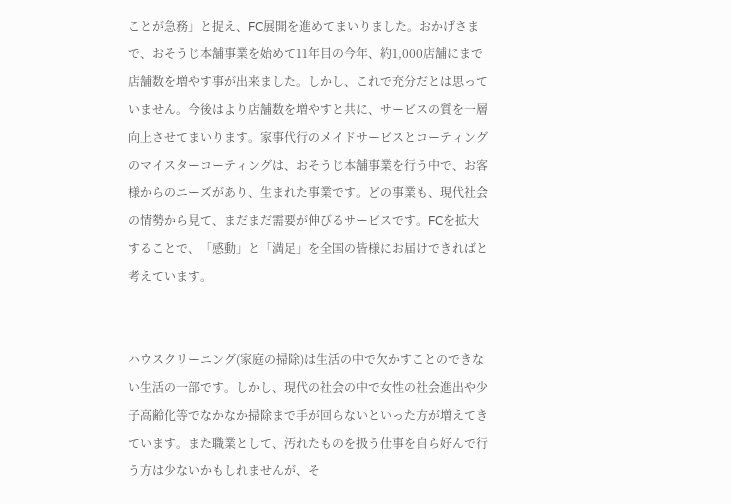ことが急務」と捉え、FC展開を進めてまいりました。おかげさまで、おそうじ本舗事業を始めて11年目の今年、約1,000店舗にまで店舗数を増やす事が出来ました。しかし、これで充分だとは思っていません。今後はより店舗数を増やすと共に、サービスの質を一層向上させてまいります。家事代行のメイドサービスとコーティングのマイスターコーティングは、おそうじ本舗事業を行う中で、お客様からのニーズがあり、生まれた事業です。どの事業も、現代社会の情勢から見て、まだまだ需要が伸びるサービスです。FCを拡大することで、「感動」と「満足」を全国の皆様にお届けできればと考えています。


ハウスクリーニング(家庭の掃除)は生活の中で欠かすことのできない生活の一部です。しかし、現代の社会の中で女性の社会進出や少子高齢化等でなかなか掃除まで手が回らないといった方が増えてきています。また職業として、汚れたものを扱う仕事を自ら好んで行う方は少ないかもしれませんが、そ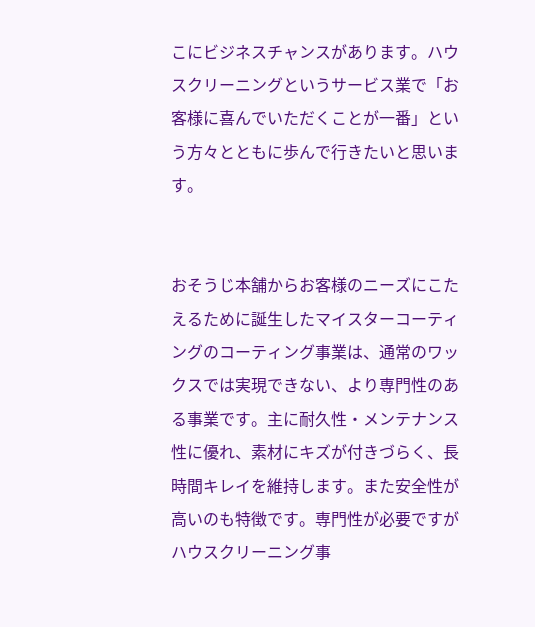こにビジネスチャンスがあります。ハウスクリーニングというサービス業で「お客様に喜んでいただくことが一番」という方々とともに歩んで行きたいと思います。


おそうじ本舗からお客様のニーズにこたえるために誕生したマイスターコーティングのコーティング事業は、通常のワックスでは実現できない、より専門性のある事業です。主に耐久性・メンテナンス性に優れ、素材にキズが付きづらく、長時間キレイを維持します。また安全性が高いのも特徴です。専門性が必要ですがハウスクリーニング事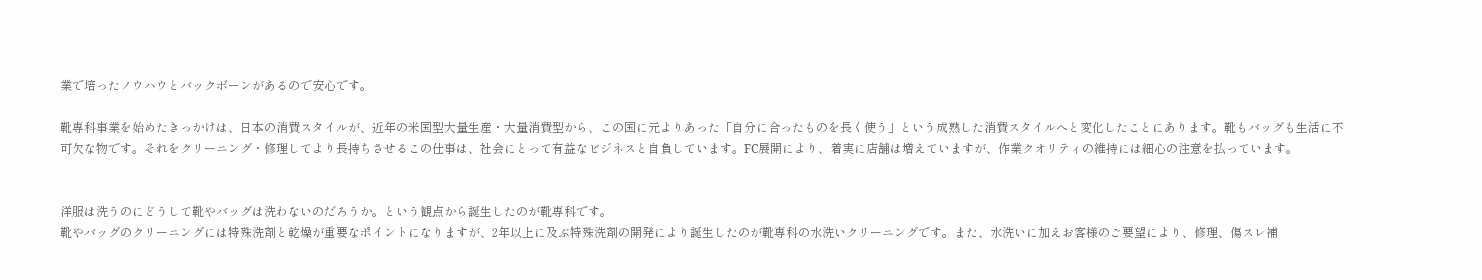業で培ったノウハウとバックボーンがあるので安心です。

靴専科事業を始めたきっかけは、日本の消費スタイルが、近年の米国型大量生産・大量消費型から、この国に元よりあった「自分に合ったものを長く使う」という成熟した消費スタイルへと変化したことにあります。靴もバッグも生活に不可欠な物です。それをクリーニング・修理してより長持ちさせるこの仕事は、社会にとって有益なビジネスと自負しています。FC展開により、着実に店舗は増えていますが、作業クオリティの維持には細心の注意を払っています。


洋服は洗うのにどうして靴やバッグは洗わないのだろうか。という観点から誕生したのが靴専科です。
靴やバッグのクリーニングには特殊洗剤と乾燥が重要なポイントになりますが、2年以上に及ぶ特殊洗剤の開発により誕生したのが靴専科の水洗いクリーニングです。また、水洗いに加えお客様のご要望により、修理、傷スレ補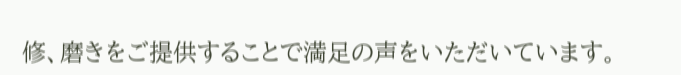修、磨きをご提供することで満足の声をいただいています。